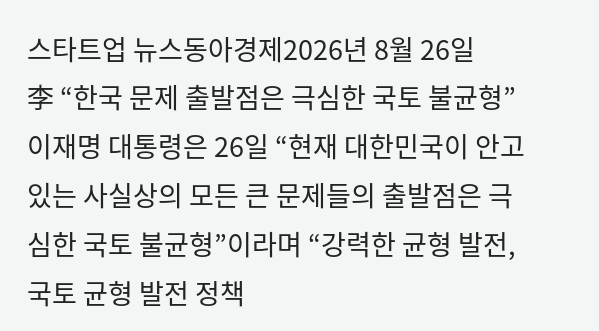스타트업 뉴스동아경제2026년 8월 26일
李 “한국 문제 출발점은 극심한 국토 불균형”
이재명 대통령은 26일 “현재 대한민국이 안고 있는 사실상의 모든 큰 문제들의 출발점은 극심한 국토 불균형”이라며 “강력한 균형 발전, 국토 균형 발전 정책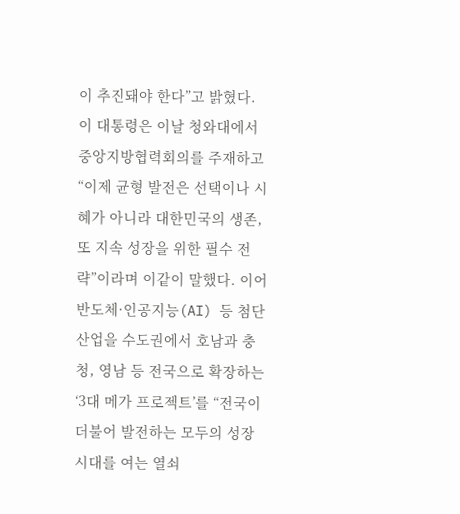이 추진돼야 한다”고 밝혔다. 이 대통령은 이날 청와대에서 중앙지방협력회의를 주재하고 “이제 균형 발전은 선택이나 시혜가 아니라 대한민국의 생존, 또 지속 성장을 위한 필수 전략”이라며 이같이 말했다. 이어 반도체·인공지능(AI) 등 첨단 산업을 수도권에서 호남과 충청, 영남 등 전국으로 확장하는 ‘3대 메가 프로젝트’를 “전국이 더불어 발전하는 모두의 성장 시대를 여는 열쇠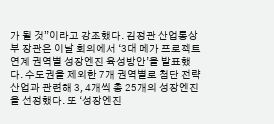가 될 것”이라고 강조했다. 김정관 산업통상부 장관은 이날 회의에서 ‘3대 메가 프로젝트 연계 권역별 성장엔진 육성방안’을 발표했다. 수도권을 제외한 7개 권역별로 첨단 전략산업과 관련해 3, 4개씩 총 25개의 성장엔진을 선정했다. 또 ‘성장엔진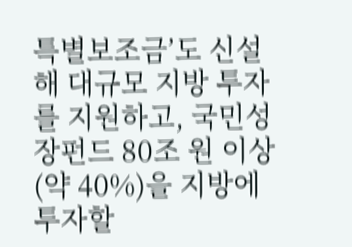특별보조금’도 신설해 대규모 지방 투자를 지원하고, 국민성장펀드 80조 원 이상(약 40%)을 지방에 투자할